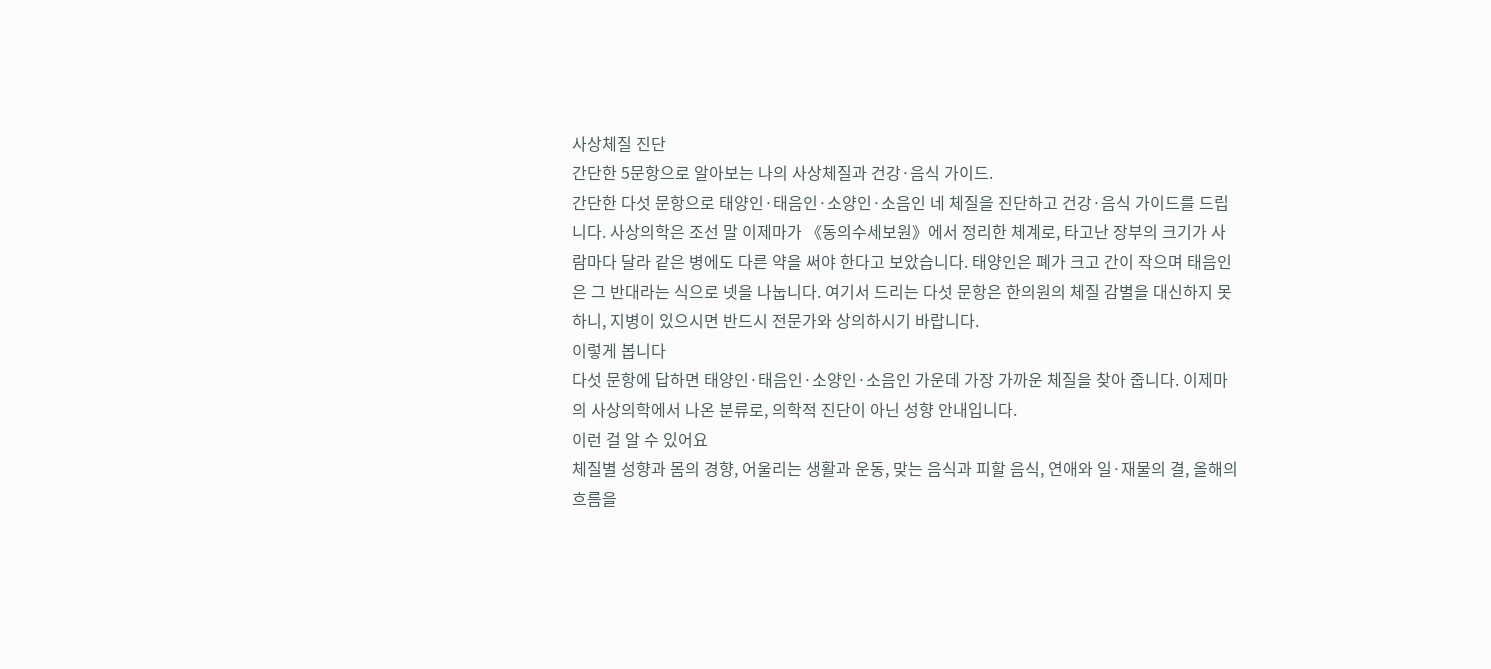사상체질 진단
간단한 5문항으로 알아보는 나의 사상체질과 건강·음식 가이드.
간단한 다섯 문항으로 태양인·태음인·소양인·소음인 네 체질을 진단하고 건강·음식 가이드를 드립니다. 사상의학은 조선 말 이제마가 《동의수세보원》에서 정리한 체계로, 타고난 장부의 크기가 사람마다 달라 같은 병에도 다른 약을 써야 한다고 보았습니다. 태양인은 폐가 크고 간이 작으며 태음인은 그 반대라는 식으로 넷을 나눕니다. 여기서 드리는 다섯 문항은 한의원의 체질 감별을 대신하지 못하니, 지병이 있으시면 반드시 전문가와 상의하시기 바랍니다.
이렇게 봅니다
다섯 문항에 답하면 태양인·태음인·소양인·소음인 가운데 가장 가까운 체질을 찾아 줍니다. 이제마의 사상의학에서 나온 분류로, 의학적 진단이 아닌 성향 안내입니다.
이런 걸 알 수 있어요
체질별 성향과 몸의 경향, 어울리는 생활과 운동, 맞는 음식과 피할 음식, 연애와 일·재물의 결, 올해의 흐름을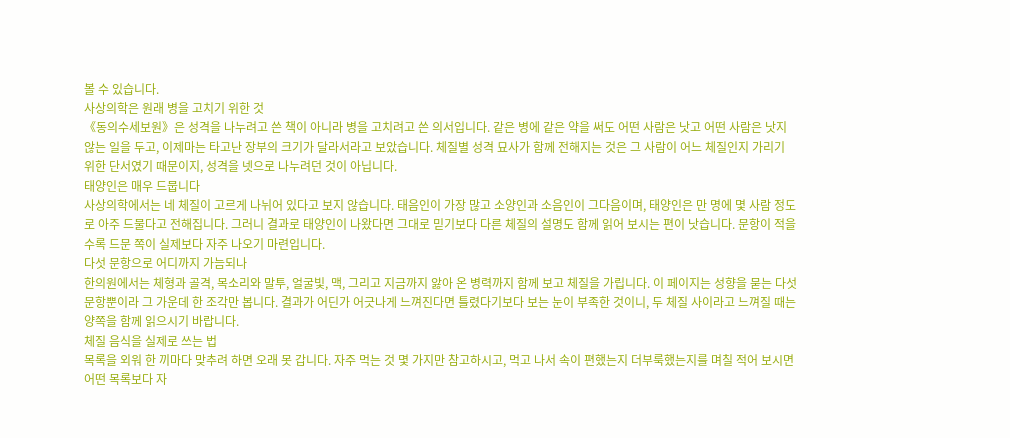볼 수 있습니다.
사상의학은 원래 병을 고치기 위한 것
《동의수세보원》은 성격을 나누려고 쓴 책이 아니라 병을 고치려고 쓴 의서입니다. 같은 병에 같은 약을 써도 어떤 사람은 낫고 어떤 사람은 낫지 않는 일을 두고, 이제마는 타고난 장부의 크기가 달라서라고 보았습니다. 체질별 성격 묘사가 함께 전해지는 것은 그 사람이 어느 체질인지 가리기 위한 단서였기 때문이지, 성격을 넷으로 나누려던 것이 아닙니다.
태양인은 매우 드뭅니다
사상의학에서는 네 체질이 고르게 나뉘어 있다고 보지 않습니다. 태음인이 가장 많고 소양인과 소음인이 그다음이며, 태양인은 만 명에 몇 사람 정도로 아주 드물다고 전해집니다. 그러니 결과로 태양인이 나왔다면 그대로 믿기보다 다른 체질의 설명도 함께 읽어 보시는 편이 낫습니다. 문항이 적을수록 드문 쪽이 실제보다 자주 나오기 마련입니다.
다섯 문항으로 어디까지 가늠되나
한의원에서는 체형과 골격, 목소리와 말투, 얼굴빛, 맥, 그리고 지금까지 앓아 온 병력까지 함께 보고 체질을 가립니다. 이 페이지는 성향을 묻는 다섯 문항뿐이라 그 가운데 한 조각만 봅니다. 결과가 어딘가 어긋나게 느껴진다면 틀렸다기보다 보는 눈이 부족한 것이니, 두 체질 사이라고 느껴질 때는 양쪽을 함께 읽으시기 바랍니다.
체질 음식을 실제로 쓰는 법
목록을 외워 한 끼마다 맞추려 하면 오래 못 갑니다. 자주 먹는 것 몇 가지만 참고하시고, 먹고 나서 속이 편했는지 더부룩했는지를 며칠 적어 보시면 어떤 목록보다 자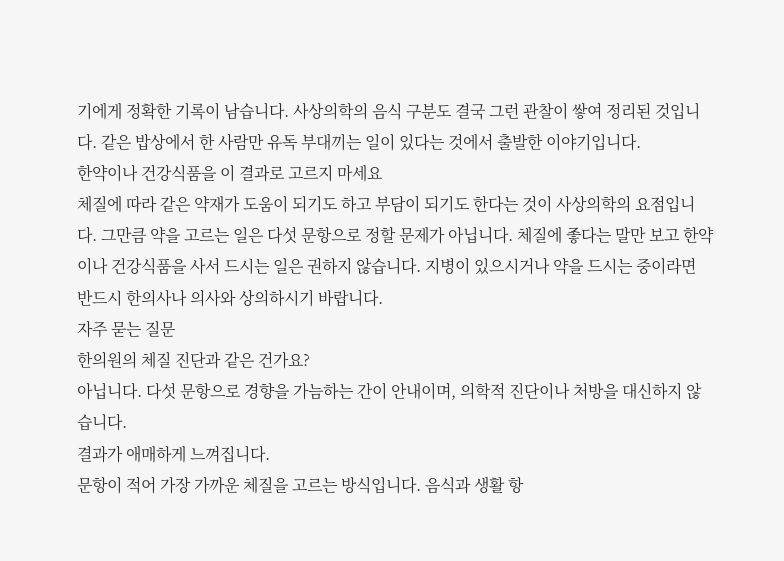기에게 정확한 기록이 남습니다. 사상의학의 음식 구분도 결국 그런 관찰이 쌓여 정리된 것입니다. 같은 밥상에서 한 사람만 유독 부대끼는 일이 있다는 것에서 출발한 이야기입니다.
한약이나 건강식품을 이 결과로 고르지 마세요
체질에 따라 같은 약재가 도움이 되기도 하고 부담이 되기도 한다는 것이 사상의학의 요점입니다. 그만큼 약을 고르는 일은 다섯 문항으로 정할 문제가 아닙니다. 체질에 좋다는 말만 보고 한약이나 건강식품을 사서 드시는 일은 권하지 않습니다. 지병이 있으시거나 약을 드시는 중이라면 반드시 한의사나 의사와 상의하시기 바랍니다.
자주 묻는 질문
한의원의 체질 진단과 같은 건가요?
아닙니다. 다섯 문항으로 경향을 가늠하는 간이 안내이며, 의학적 진단이나 처방을 대신하지 않습니다.
결과가 애매하게 느껴집니다.
문항이 적어 가장 가까운 체질을 고르는 방식입니다. 음식과 생활 항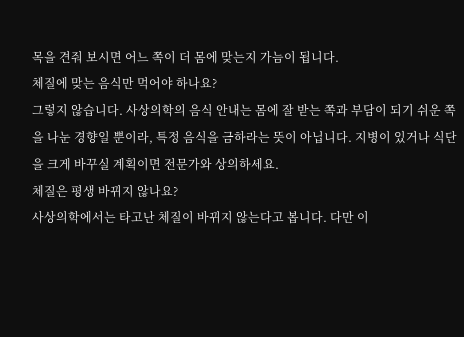목을 견줘 보시면 어느 쪽이 더 몸에 맞는지 가늠이 됩니다.
체질에 맞는 음식만 먹어야 하나요?
그렇지 않습니다. 사상의학의 음식 안내는 몸에 잘 받는 쪽과 부담이 되기 쉬운 쪽을 나눈 경향일 뿐이라, 특정 음식을 금하라는 뜻이 아닙니다. 지병이 있거나 식단을 크게 바꾸실 계획이면 전문가와 상의하세요.
체질은 평생 바뀌지 않나요?
사상의학에서는 타고난 체질이 바뀌지 않는다고 봅니다. 다만 이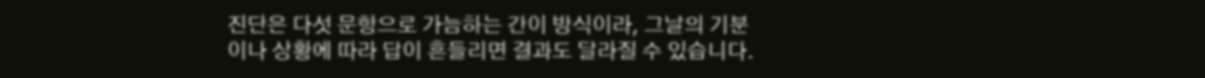진단은 다섯 문항으로 가늠하는 간이 방식이라, 그날의 기분이나 상황에 따라 답이 흔들리면 결과도 달라질 수 있습니다.